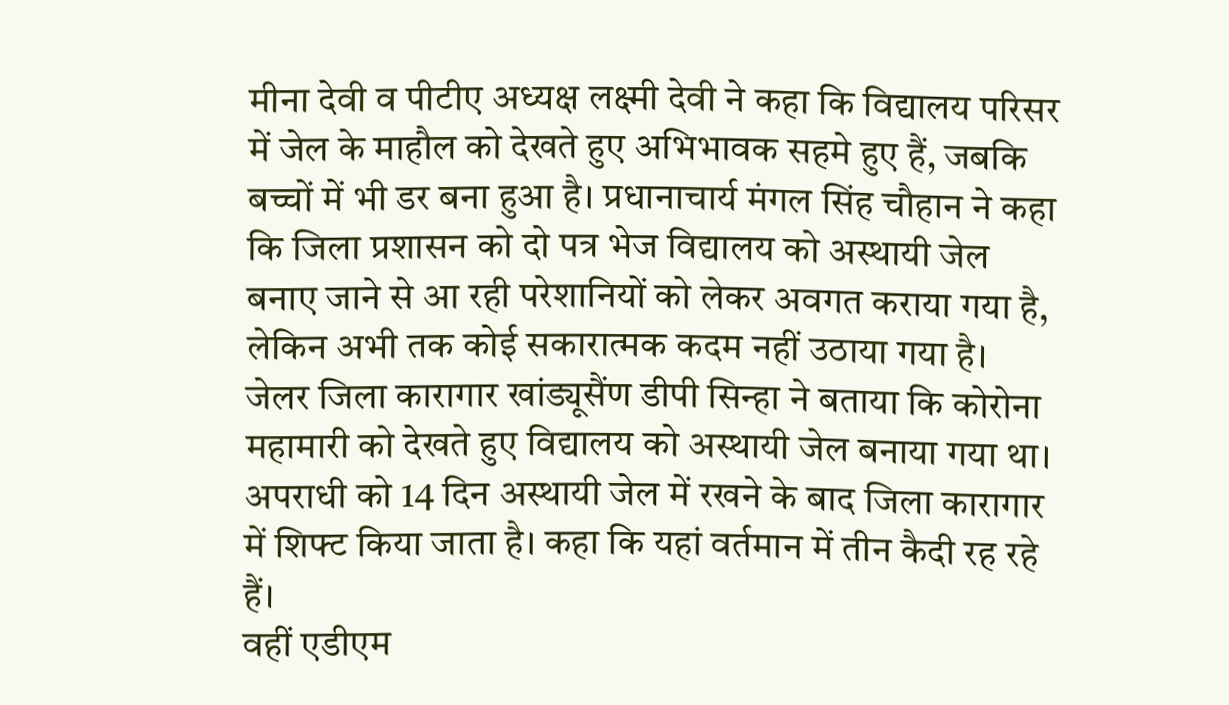मीना देवी व पीटीए अध्यक्ष लक्ष्मी देवी ने कहा कि विद्यालय परिसर में जेल के माहौल को देखते हुए अभिभावक सहमे हुए हैं, जबकि बच्चों में भी डर बना हुआ है। प्रधानाचार्य मंगल सिंह चौहान ने कहा कि जिला प्रशासन को दो पत्र भेज विद्यालय को अस्थायी जेल बनाए जाने से आ रही परेशानियों को लेकर अवगत कराया गया है, लेकिन अभी तक कोई सकारात्मक कदम नहीं उठाया गया है।
जेलर जिला कारागार खांड्यूसैंण डीपी सिन्हा ने बताया कि कोरोना महामारी को देखते हुए विद्यालय को अस्थायी जेल बनाया गया था। अपराधी को 14 दिन अस्थायी जेल में रखने के बाद जिला कारागार में शिफ्ट किया जाता है। कहा कि यहां वर्तमान में तीन कैदी रह रहे हैं।
वहीं एडीएम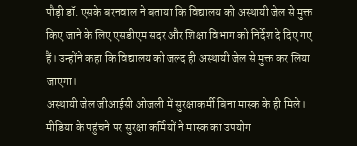पौड़ी डॉ. एसके बरनवाल ने बताया कि विद्यालय को अस्थायी जेल से मुक्त किए जाने के लिए एसडीएम सदर और शिक्षा विभाग को निर्देश दे दिए गए हैं। उन्होंने कहा कि विद्यालय को जल्द ही अस्थायी जेल से मुक्त कर लिया जाएगा।
अस्थायी जेल जीआईसी ओजली में सुरक्षाकर्मी बिना मास्क के ही मिले। मीडिया के पहुंचने पर सुरक्षा कर्मियों ने मास्क का उपयोग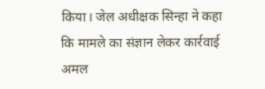किया। जेल अधीक्षक सिन्हा ने कहा कि मामले का संज्ञान लेकर कार्रवाई अमल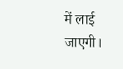में लाई जाएगी।